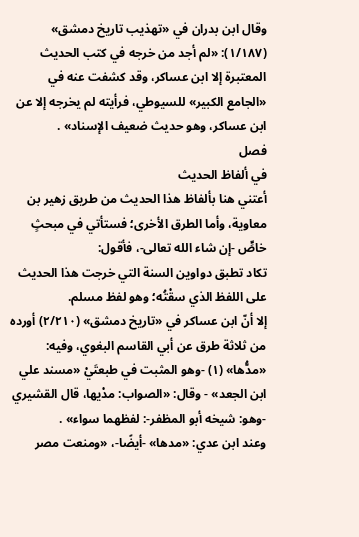وقال ابن بدران في «تهذيب تاريخ دمشق» (١/١٨٧): «لم أجد من خرجه في كتب الحديث المعتبرة إلا ابن عساكر، وقد كشفت عنه في «الجامع الكبير» للسيوطي، فرأيته لم يخرجه إلا عن ابن عساكر، وهو حديث ضعيف الإسناد» .
فصل
في ألفاظ الحديث
أعتني هنا بألفاظ هذا الحديث من طريق زهير بن معاوية، وأما الطرق الأخرى؛ فستأتي في مبحثٍ خاصٍّ -إن شاء الله تعالى-، فأقول:
تكاد تطبق دواوين السنة التي خرجت هذا الحديث على اللفظ الذي سقْتُه؛ وهو لفظ مسلم.
إلا أنّ ابن عساكر في «تاريخ دمشق» (٢/٢١٠) أورده من ثلاثة طرق عن أبي القاسم البغوي، وفيه: «مدُّها» (١) -وهو المثبت في طبعتَيْ «مسند علي ابن الجعد» - وقال: «الصواب: مدْيها، قال القشيري -وهو: شيخه أبو المظفر-: لفظهما سواء» .
وعند ابن عدي: «مدها» -أيضًا-، «ومنعت مصر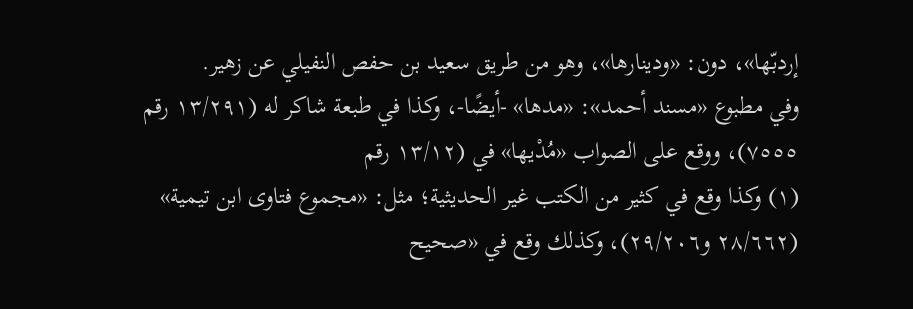إردبّها»، دون: «ودينارها»، وهو من طريق سعيد بن حفص النفيلي عن زهير.
وفي مطبوع «مسند أحمد»: «مدها» -أيضًا-، وكذا في طبعة شاكر له (١٣/٢٩١ رقم ٧٥٥٥)، ووقع على الصواب «مُدْيها» في (١٣/١٢ رقم
(١) وكذا وقع في كثير من الكتب غير الحديثية؛ مثل: «مجموع فتاوى ابن تيمية» (٢٨/٦٦٢ و٢٩/٢٠٦)، وكذلك وقع في «صحيح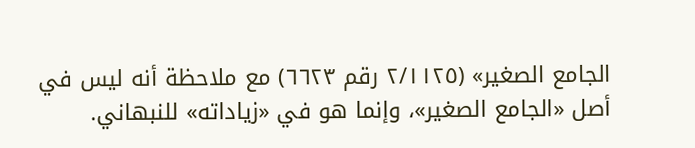الجامع الصغير» (٢/١١٢٥ رقم ٦٦٢٣) مع ملاحظة أنه ليس في أصل «الجامع الصغير»، وإنما هو في «زياداته» للنبهاني.